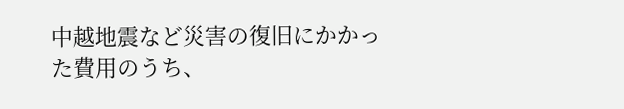中越地震など災害の復旧にかかった費用のうち、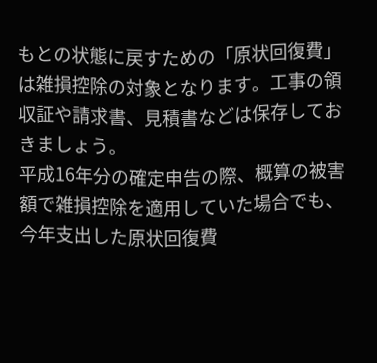もとの状態に戻すための「原状回復費」は雑損控除の対象となります。工事の領収証や請求書、見積書などは保存しておきましょう。
平成16年分の確定申告の際、概算の被害額で雑損控除を適用していた場合でも、今年支出した原状回復費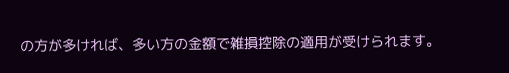の方が多ければ、多い方の金額で雑損控除の適用が受けられます。